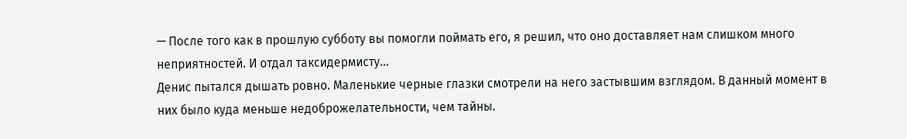— После того как в прошлую субботу вы помогли поймать его, я решил, что оно доставляет нам слишком много неприятностей. И отдал таксидермисту…
Денис пытался дышать ровно. Маленькие черные глазки смотрели на него застывшим взглядом. В данный момент в них было куда меньше недоброжелательности, чем тайны.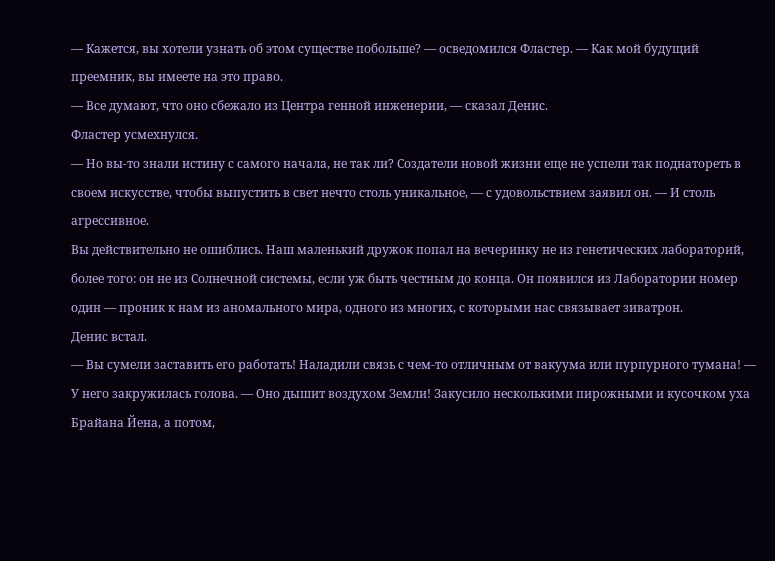— Кажется, вы хотели узнать об этом существе побольше? — осведомился Фластер. — Как мой будущий преемник, вы имеете на это право.
— Все думают, что оно сбежало из Центра генной инженерии, — сказал Денис.
Фластер усмехнулся.
— Но вы-то знали истину с самого начала, не так ли? Создатели новой жизни еще не успели так поднатореть в своем искусстве, чтобы выпустить в свет нечто столь уникальное, — с удовольствием заявил он. — И столь агрессивное.
Вы действительно не ошиблись. Наш маленький дружок попал на вечеринку не из генетических лабораторий, более того: он не из Солнечной системы, если уж быть честным до конца. Он появился из Лаборатории номер один — проник к нам из аномального мира, одного из многих, с которыми нас связывает зиватрон.
Денис встал.
— Вы сумели заставить его работать! Наладили связь с чем-то отличным от вакуума или пурпурного тумана! — У него закружилась голова. — Оно дышит воздухом Земли! Закусило несколькими пирожными и кусочком уха Брайана Йена, а потом,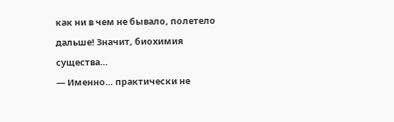как ни в чем не бывало, полетело дальше! Значит, биохимия существа…
— Именно… практически не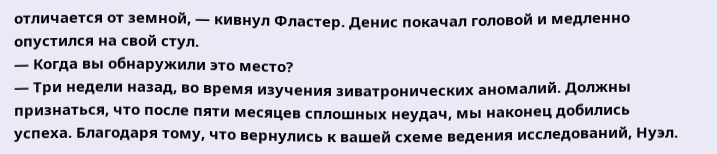отличается от земной, — кивнул Фластер. Денис покачал головой и медленно опустился на свой стул.
— Когда вы обнаружили это место?
— Три недели назад, во время изучения зиватронических аномалий. Должны признаться, что после пяти месяцев сплошных неудач, мы наконец добились успеха. Благодаря тому, что вернулись к вашей схеме ведения исследований, Нуэл.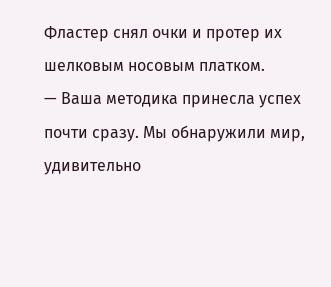Фластер снял очки и протер их шелковым носовым платком.
— Ваша методика принесла успех почти сразу. Мы обнаружили мир, удивительно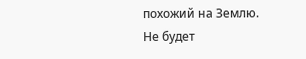похожий на Землю. Не будет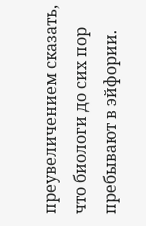преувеличением сказать, что биологи до сих пор пребывают в эйфории.